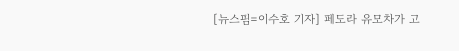[뉴스핌=이수호 기자] 페도라 유모차가 고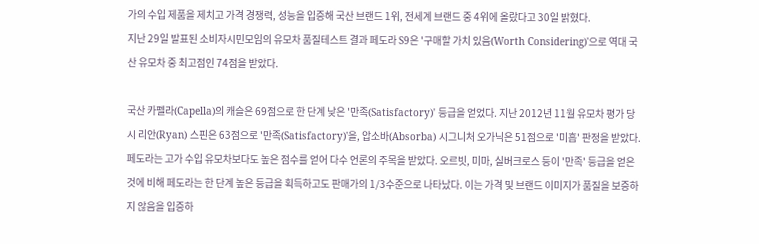가의 수입 제품을 제치고 가격 경쟁력, 성능을 입증해 국산 브랜드 1위, 전세계 브랜드 중 4위에 올랐다고 30일 밝혔다.
지난 29일 발표된 소비자시민모임의 유모차 품질테스트 결과 페도라 S9은 '구매할 가치 있음(Worth Considering)'으로 역대 국산 유모차 중 최고점인 74점을 받았다.

국산 카펠라(Capella)의 캐슬은 69점으로 한 단계 낮은 '만족(Satisfactory)' 등급을 얻었다. 지난 2012년 11월 유모차 평가 당시 리안(Ryan) 스핀은 63점으로 '만족(Satisfactory)'을, 압소바(Absorba) 시그니처 오가닉은 51점으로 '미흡' 판정을 받았다.
페도라는 고가 수입 유모차보다도 높은 점수를 얻어 다수 언론의 주목을 받았다. 오르빗, 미마, 실버크로스 등이 '만족' 등급을 얻은 것에 비해 페도라는 한 단계 높은 등급을 획득하고도 판매가의 1/3수준으로 나타났다. 이는 가격 및 브랜드 이미지가 품질을 보증하지 않음을 입증하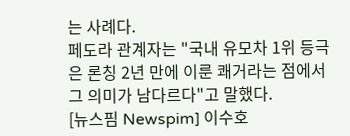는 사례다.
페도라 관계자는 "국내 유모차 1위 등극은 론칭 2년 만에 이룬 쾌거라는 점에서 그 의미가 남다르다"고 말했다.
[뉴스핌 Newspim] 이수호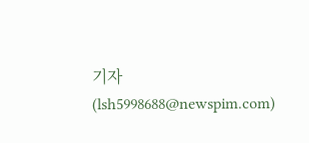기자 (lsh5998688@newspim.com)